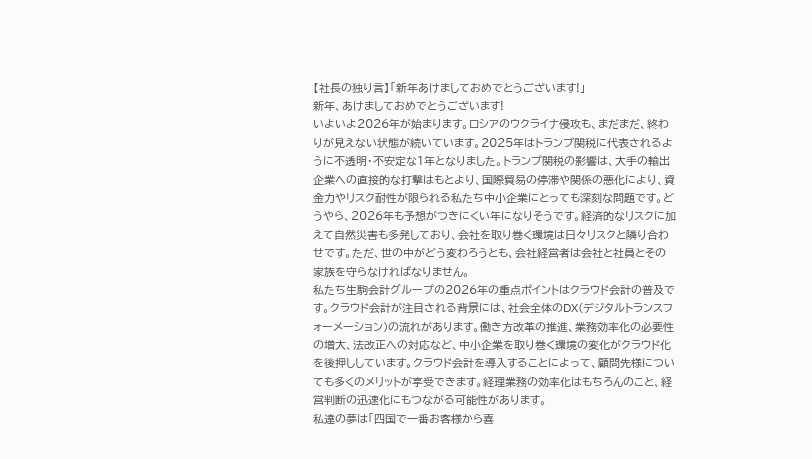【社長の独り言】「新年あけましておめでとうございます!」
新年、あけましておめでとうございます!
いよいよ2026年が始まります。ロシアのウクライナ侵攻も、まだまだ、終わりが見えない状態が続いています。2025年はトランプ関税に代表されるように不透明・不安定な1年となりました。トランプ関税の影響は、大手の輸出企業への直接的な打撃はもとより、国際貿易の停滞や関係の悪化により、資金力やリスク耐性が限られる私たち中小企業にとっても深刻な問題です。どうやら、2026年も予想がつきにくい年になりそうです。経済的なリスクに加えて自然災害も多発しており、会社を取り巻く環境は日々リスクと隣り合わせです。ただ、世の中がどう変わろうとも、会社経営者は会社と社員とその家族を守らなければなりません。
私たち生駒会計グループの2026年の重点ポイントはクラウド会計の普及です。クラウド会計が注目される背景には、社会全体のDX(デジタルトランスフォーメーション)の流れがあります。働き方改革の推進、業務効率化の必要性の増大、法改正への対応など、中小企業を取り巻く環境の変化がクラウド化を後押ししています。クラウド会計を導入することによって、顧問先様についても多くのメリットが享受できます。経理業務の効率化はもちろんのこと、経営判断の迅速化にもつながる可能性があります。
私達の夢は「四国で一番お客様から喜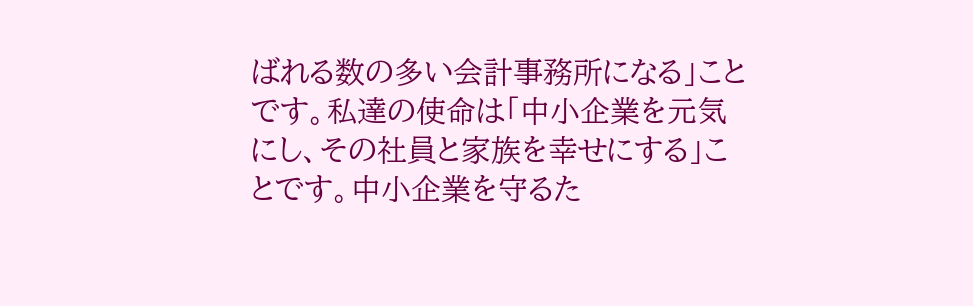ばれる数の多い会計事務所になる」ことです。私達の使命は「中小企業を元気にし、その社員と家族を幸せにする」ことです。中小企業を守るた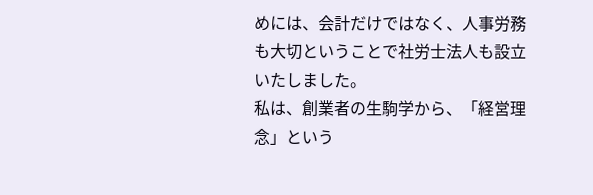めには、会計だけではなく、人事労務も大切ということで社労士法人も設立いたしました。
私は、創業者の生駒学から、「経営理念」という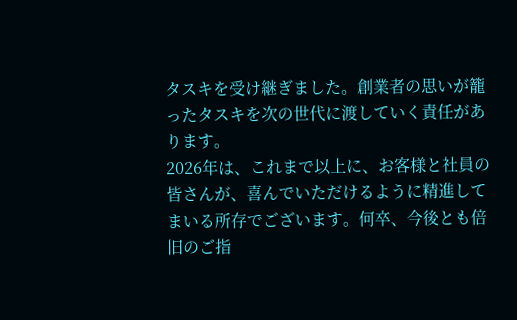タスキを受け継ぎました。創業者の思いが籠ったタスキを次の世代に渡していく責任があります。
2026年は、これまで以上に、お客様と社員の皆さんが、喜んでいただけるように精進してまいる所存でございます。何卒、今後とも倍旧のご指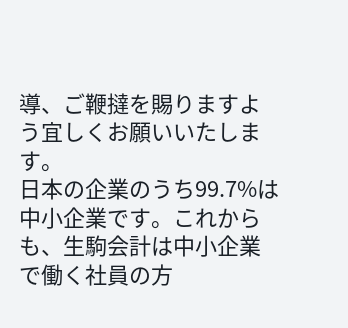導、ご鞭撻を賜りますよう宜しくお願いいたします。
日本の企業のうち99.7%は中小企業です。これからも、生駒会計は中小企業で働く社員の方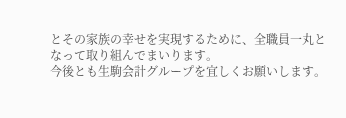とその家族の幸せを実現するために、全職員一丸となって取り組んでまいります。
今後とも生駒会計グループを宜しくお願いします。